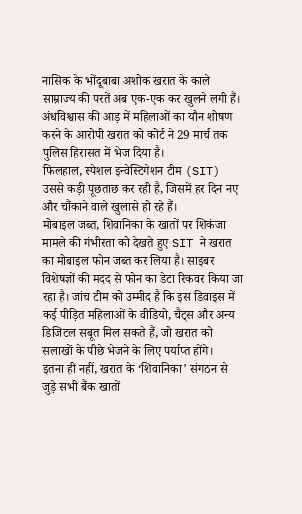नासिक के भोंदूबाबा अशोक खरात के काले साम्राज्य की परतें अब एक-एक कर खुलने लगी हैं। अंधविश्वास की आड़ में महिलाओं का यौन शोषण करने के आरोपी खरात को कोर्ट ने 29 मार्च तक पुलिस हिरासत में भेज दिया है।
फिलहाल, स्पेशल इन्वेस्टिगेशन टीम (SIT) उससे कड़ी पूछताछ कर रही है, जिसमें हर दिन नए और चौंकाने वाले खुलासे हो रहे हैं।
मोबाइल जब्त, शिवानिका के खातों पर शिकंजा
मामले की गंभीरता को देखते हुए SIT ने खरात का मोबाइल फोन जब्त कर लिया है। साइबर विशेषज्ञों की मदद से फोन का डेटा रिकवर किया जा रहा है। जांच टीम को उम्मीद है कि इस डिवाइस में कई पीड़ित महिलाओं के वीडियो, चैट्स और अन्य डिजिटल सबूत मिल सकते हैं, जो खरात को सलाखों के पीछे भेजने के लिए पर्याप्त होंगे।
इतना ही नहीं, खरात के ‘शिवानिका’ संगठन से जुड़े सभी बैंक खातों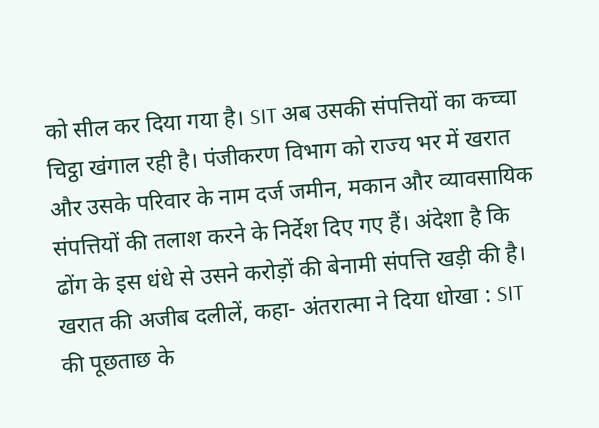को सील कर दिया गया है। SIT अब उसकी संपत्तियों का कच्चा चिट्ठा खंगाल रही है। पंजीकरण विभाग को राज्य भर में खरात और उसके परिवार के नाम दर्ज जमीन, मकान और व्यावसायिक संपत्तियों की तलाश करने के निर्देश दिए गए हैं। अंदेशा है कि ढोंग के इस धंधे से उसने करोड़ों की बेनामी संपत्ति खड़ी की है।
खरात की अजीब दलीलें, कहा- अंतरात्मा ने दिया धोखा : SIT की पूछताछ के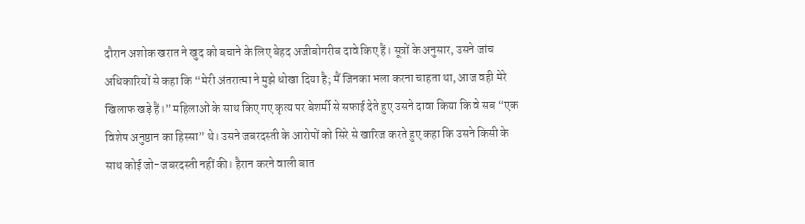दौरान अशोक खरात ने खुद को बचाने के लिए बेहद अजीबोगरीब दावे किए हैं। सूत्रों के अनुसार, उसने जांच अधिकारियों से कहा कि “मेरी अंतरात्मा ने मुझे धोखा दिया है; मैं जिनका भला करना चाहता था, आज वही मेरे खिलाफ खड़े हैं।” महिलाओं के साथ किए गए कृत्य पर बेशर्मी से सफाई देते हुए उसने दावा किया कि वे सब “एक विशेष अनुष्ठान का हिस्सा” थे। उसने जबरदस्ती के आरोपों को सिरे से खारिज करते हुए कहा कि उसने किसी के साथ कोई जो-जबरदस्ती नहीं की। हैरान करने वाली बात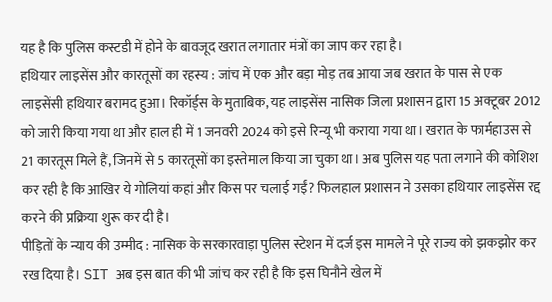यह है कि पुलिस कस्टडी में होने के बावजूद खरात लगातार मंत्रों का जाप कर रहा है।
हथियार लाइसेंस और कारतूसों का रहस्य : जांच में एक और बड़ा मोड़ तब आया जब खरात के पास से एक लाइसेंसी हथियार बरामद हुआ। रिकॉर्ड्स के मुताबिक, यह लाइसेंस नासिक जिला प्रशासन द्वारा 15 अक्टूबर 2012 को जारी किया गया था और हाल ही में 1 जनवरी 2024 को इसे रिन्यू भी कराया गया था। खरात के फार्महाउस से 21 कारतूस मिले हैं, जिनमें से 5 कारतूसों का इस्तेमाल किया जा चुका था। अब पुलिस यह पता लगाने की कोशिश कर रही है कि आखिर ये गोलियां कहां और किस पर चलाई गईं? फिलहाल प्रशासन ने उसका हथियार लाइसेंस रद्द करने की प्रक्रिया शुरू कर दी है।
पीड़ितों के न्याय की उम्मीद : नासिक के सरकारवाड़ा पुलिस स्टेशन में दर्ज इस मामले ने पूरे राज्य को झकझोर कर रख दिया है। SIT अब इस बात की भी जांच कर रही है कि इस घिनौने खेल में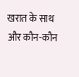खरात के साथ और कौन-कौन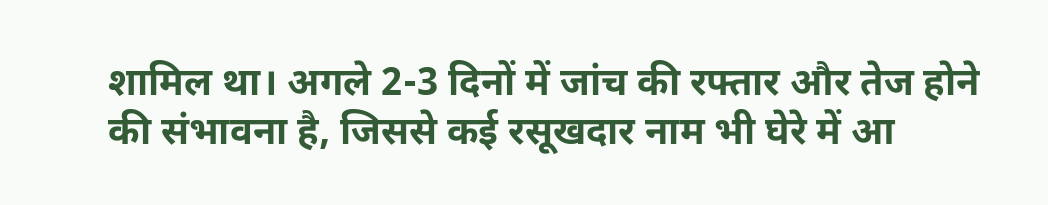शामिल था। अगले 2-3 दिनों में जांच की रफ्तार और तेज होने की संभावना है, जिससे कई रसूखदार नाम भी घेरे में आ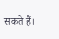सकते हैं।